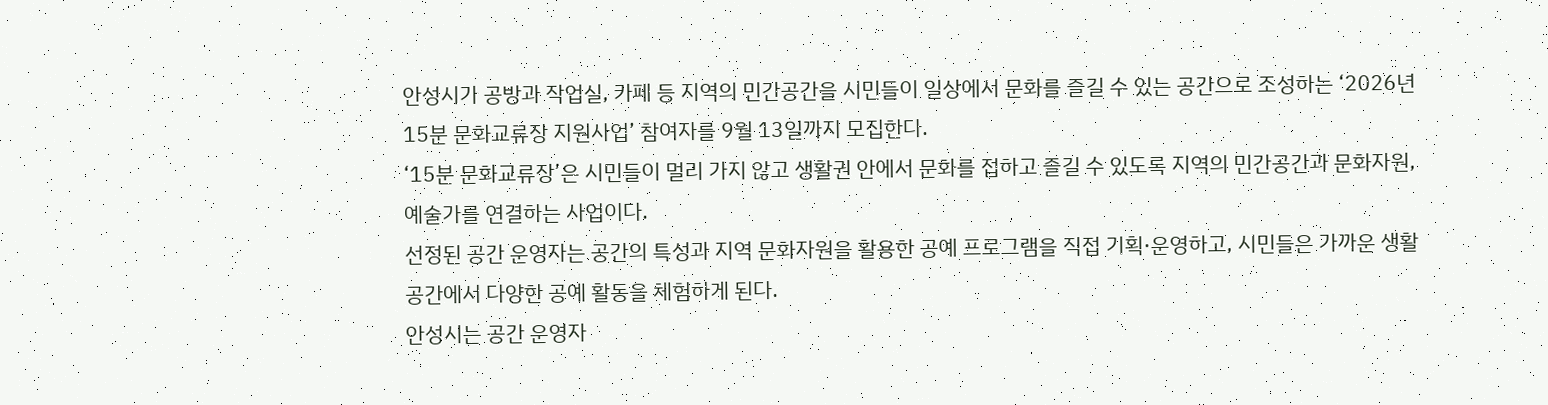안성시가 공방과 작업실, 카페 등 지역의 민간공간을 시민들이 일상에서 문화를 즐길 수 있는 공간으로 조성하는 ‘2026년 15분 문화교류장 지원사업’ 참여자를 9월 13일까지 모집한다.
‘15분 문화교류장’은 시민들이 멀리 가지 않고 생활권 안에서 문화를 접하고 즐길 수 있도록 지역의 민간공간과 문화자원, 예술가를 연결하는 사업이다.
선정된 공간 운영자는 공간의 특성과 지역 문화자원을 활용한 공예 프로그램을 직접 기획·운영하고, 시민들은 가까운 생활공간에서 다양한 공예 활동을 체험하게 된다.
안성시는 공간 운영자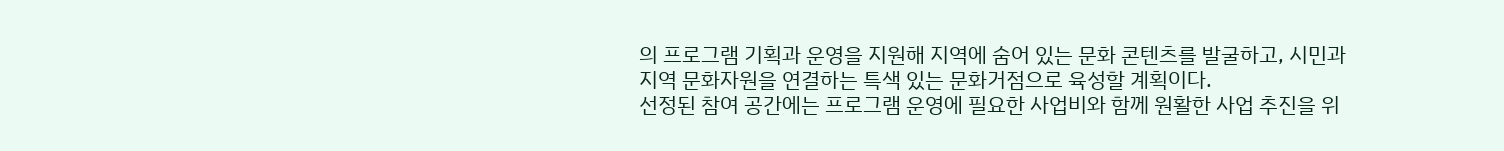의 프로그램 기획과 운영을 지원해 지역에 숨어 있는 문화 콘텐츠를 발굴하고, 시민과 지역 문화자원을 연결하는 특색 있는 문화거점으로 육성할 계획이다.
선정된 참여 공간에는 프로그램 운영에 필요한 사업비와 함께 원활한 사업 추진을 위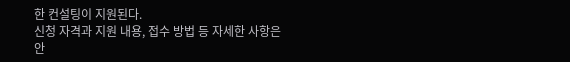한 컨설팅이 지원된다.
신청 자격과 지원 내용, 접수 방법 등 자세한 사항은 안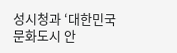성시청과 ‘대한민국 문화도시 안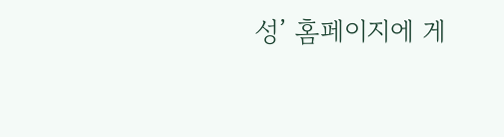성’ 홈페이지에 게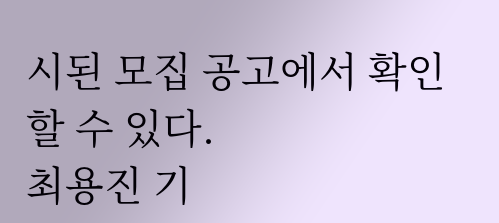시된 모집 공고에서 확인할 수 있다.
최용진 기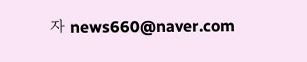자 news660@naver.com